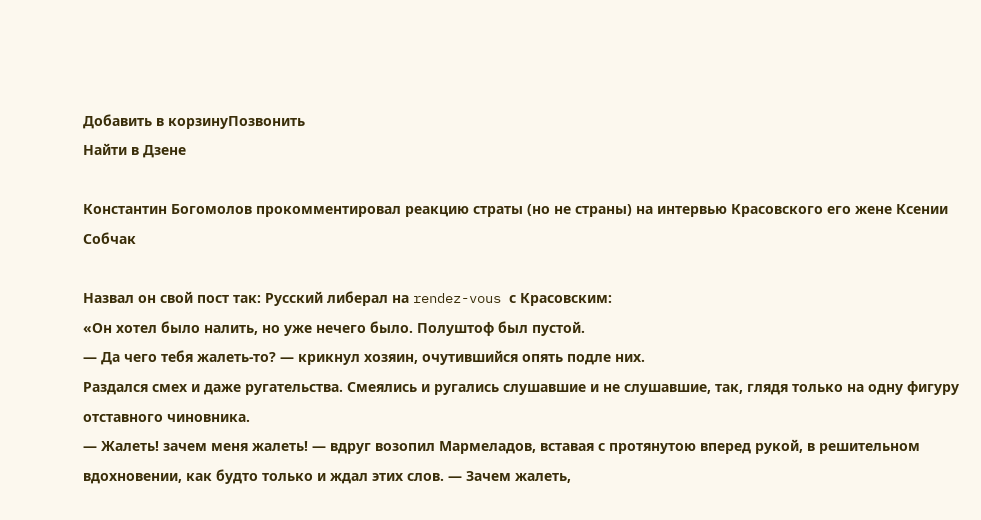Добавить в корзинуПозвонить
Найти в Дзене

Константин Богомолов прокомментировал реакцию страты (но не страны) на интервью Красовского его жене Ксении Собчак

Назвал он свой пост так: Русский либерал на rendez-vous с Красовским:
«Он хотел было налить, но уже нечего было. Полуштоф был пустой.
— Да чего тебя жалеть-то? — крикнул хозяин, очутившийся опять подле них.
Раздался смех и даже ругательства. Смеялись и ругались слушавшие и не слушавшие, так, глядя только на одну фигуру отставного чиновника.
— Жалеть! зачем меня жалеть! — вдруг возопил Мармеладов, вставая с протянутою вперед рукой, в решительном вдохновении, как будто только и ждал этих слов. — Зачем жалеть,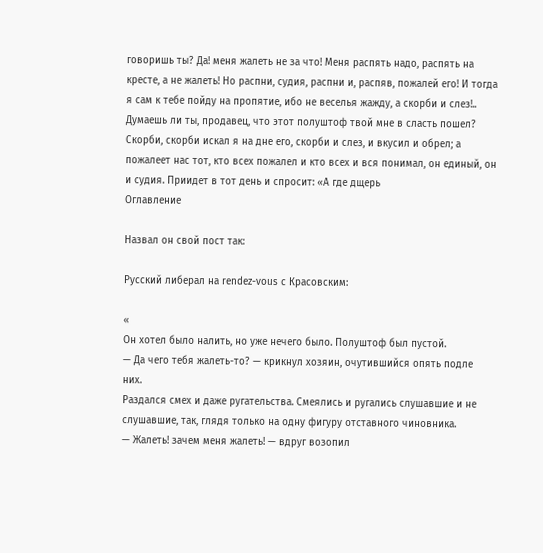говоришь ты? Да! меня жалеть не за что! Меня распять надо, распять на кресте, а не жалеть! Но распни, судия, распни и, распяв, пожалей его! И тогда я сам к тебе пойду на пропятие, ибо не веселья жажду, а скорби и слез!.. Думаешь ли ты, продавец, что этот полуштоф твой мне в сласть пошел? Скорби, скорби искал я на дне его, скорби и слез, и вкусил и обрел; а пожалеет нас тот, кто всех пожалел и кто всех и вся понимал, он единый, он и судия. Приидет в тот день и спросит: «А где дщерь
Оглавление

Назвал он свой пост так:

Русский либерал на rendez-vous с Красовским:

«
Он хотел было налить, но уже нечего было. Полуштоф был пустой.
— Да чего тебя жалеть-то? — крикнул хозяин, очутившийся опять подле них.
Раздался смех и даже ругательства. Смеялись и ругались слушавшие и не слушавшие, так, глядя только на одну фигуру отставного чиновника.
— Жалеть! зачем меня жалеть! — вдруг возопил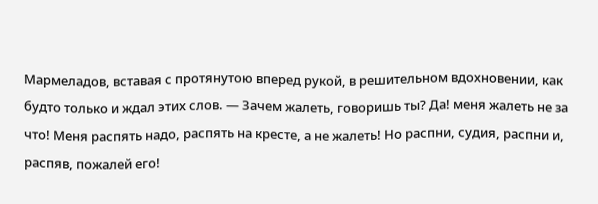Мармеладов, вставая с протянутою вперед рукой, в решительном вдохновении, как будто только и ждал этих слов. — Зачем жалеть, говоришь ты? Да! меня жалеть не за что! Меня распять надо, распять на кресте, а не жалеть! Но распни, судия, распни и, распяв, пожалей его!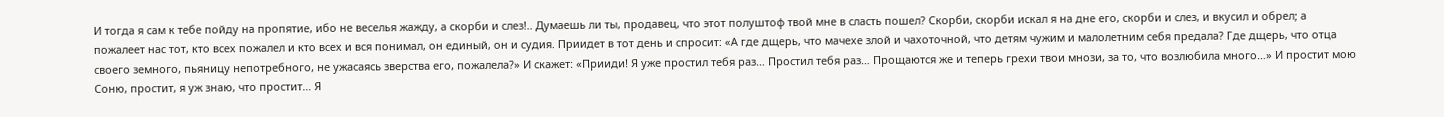И тогда я сам к тебе пойду на пропятие, ибо не веселья жажду, а скорби и слез!.. Думаешь ли ты, продавец, что этот полуштоф твой мне в сласть пошел? Скорби, скорби искал я на дне его, скорби и слез, и вкусил и обрел; а пожалеет нас тот, кто всех пожалел и кто всех и вся понимал, он единый, он и судия. Приидет в тот день и спросит: «А где дщерь, что мачехе злой и чахоточной, что детям чужим и малолетним себя предала? Где дщерь, что отца своего земного, пьяницу непотребного, не ужасаясь зверства его, пожалела?» И скажет: «Прииди! Я уже простил тебя раз… Простил тебя раз… Прощаются же и теперь грехи твои мнози, за то, что возлюбила много…» И простит мою Соню, простит, я уж знаю, что простит… Я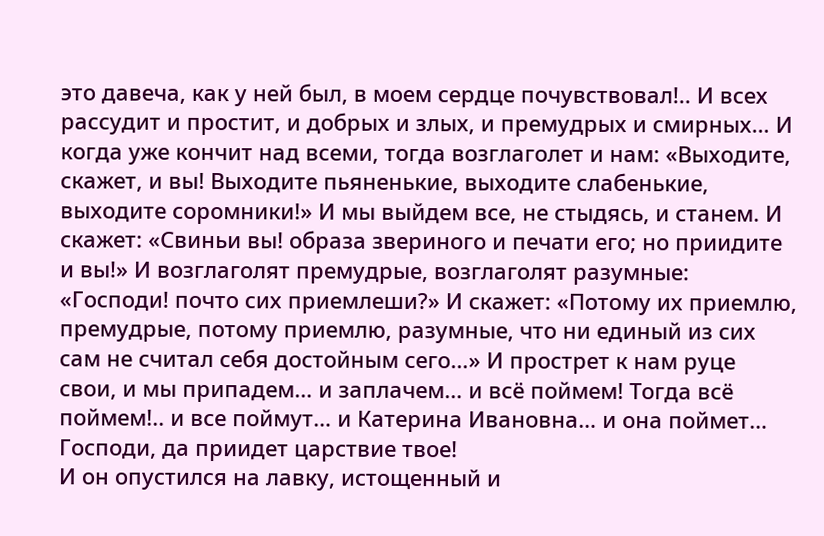это давеча, как у ней был, в моем сердце почувствовал!.. И всех рассудит и простит, и добрых и злых, и премудрых и смирных… И когда уже кончит над всеми, тогда возглаголет и нам: «Выходите, скажет, и вы! Выходите пьяненькие, выходите слабенькие, выходите соромники!» И мы выйдем все, не стыдясь, и станем. И скажет: «Свиньи вы! образа звериного и печати его; но приидите и вы!» И возглаголят премудрые, возглаголят разумные: «Господи! почто сих приемлеши?» И скажет: «Потому их приемлю, премудрые, потому приемлю, разумные, что ни единый из сих сам не считал себя достойным сего…» И прострет к нам руце свои, и мы припадем… и заплачем… и всё поймем! Тогда всё поймем!.. и все поймут… и Катерина Ивановна… и она поймет… Господи, да приидет царствие твое!
И он опустился на лавку, истощенный и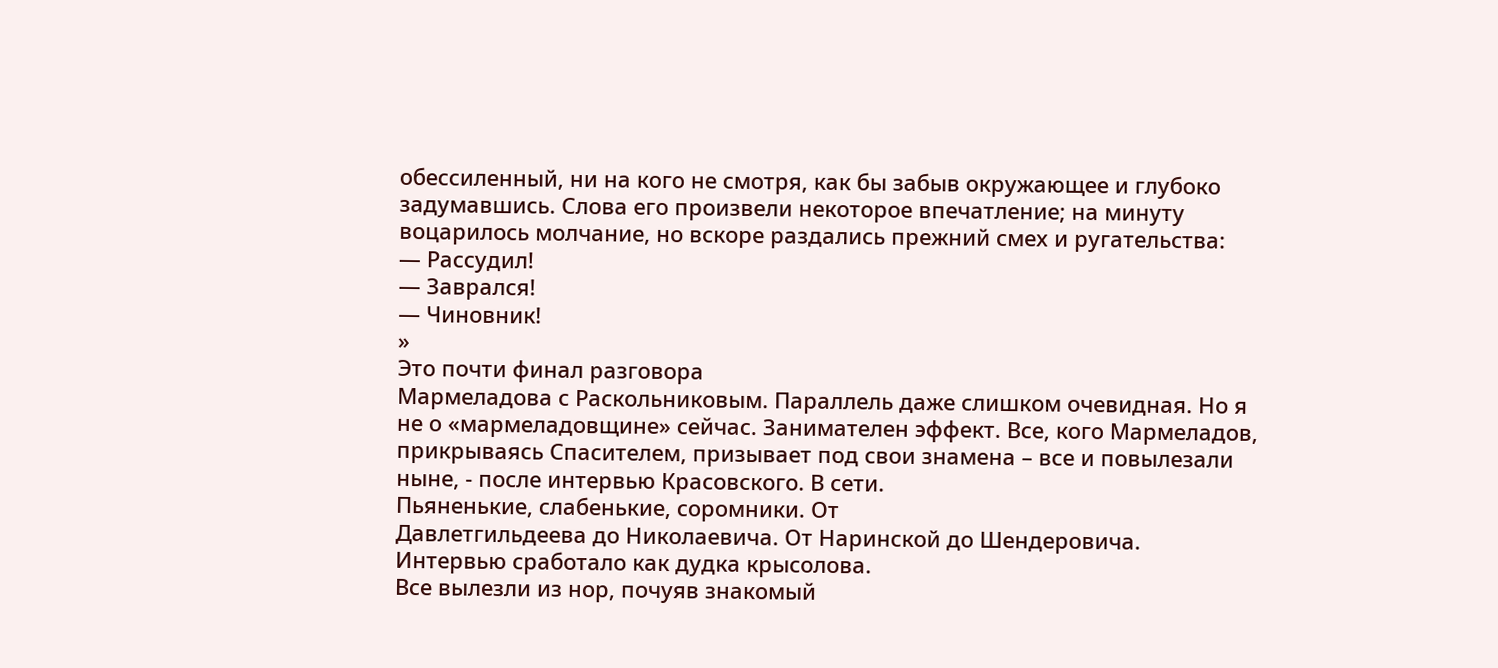обессиленный, ни на кого не смотря, как бы забыв окружающее и глубоко задумавшись. Слова его произвели некоторое впечатление; на минуту воцарилось молчание, но вскоре раздались прежний смех и ругательства:
— Рассудил!
— Заврался!
— Чиновник!
»
Это почти финал разговора
Мармеладова с Раскольниковым. Параллель даже слишком очевидная. Но я не о «мармеладовщине» сейчас. Занимателен эффект. Все, кого Мармеладов, прикрываясь Спасителем, призывает под свои знамена – все и повылезали ныне, - после интервью Красовского. В сети.
Пьяненькие, слабенькие, соромники. От
Давлетгильдеева до Николаевича. От Наринской до Шендеровича.
Интервью сработало как дудка крысолова.
Все вылезли из нор, почуяв знакомый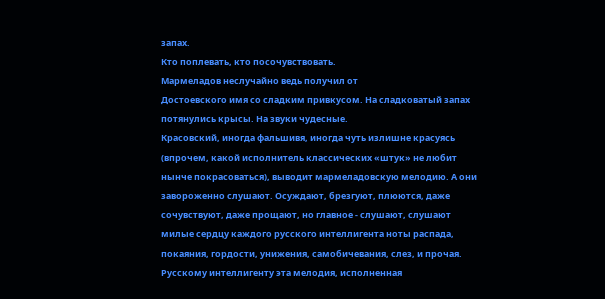запах.
Кто поплевать, кто посочувствовать.
Мармеладов неслучайно ведь получил от
Достоевского имя со сладким привкусом. На сладковатый запах потянулись крысы. На звуки чудесные.
Красовский, иногда фальшивя, иногда чуть излишне красуясь (впрочем, какой исполнитель классических «штук» не любит нынче покрасоваться), выводит мармеладовскую мелодию. А они завороженно слушают. Осуждают, брезгуют, плюются, даже сочувствуют, даже прощают, но главное - слушают, слушают милые сердцу каждого русского интеллигента ноты распада, покаяния, гордости, унижения, самобичевания, слез, и прочая.
Русскому интеллигенту эта мелодия, исполненная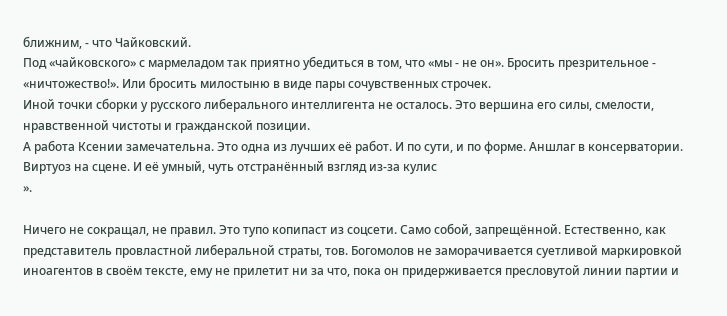ближним, - что Чайковский.
Под «чайковского» с мармеладом так приятно убедиться в том, что «мы - не он». Бросить презрительное - «ничтожество!». Или бросить милостыню в виде пары сочувственных строчек.
Иной точки сборки у русского либерального интеллигента не осталось. Это вершина его силы, смелости, нравственной чистоты и гражданской позиции.
А работа Ксении замечательна. Это одна из лучших её работ. И по сути, и по форме. Аншлаг в консерватории. Виртуоз на сцене. И её умный, чуть отстранённый взгляд из-за кулис
».

Ничего не сокращал, не правил. Это тупо копипаст из соцсети. Само собой, запрещённой. Естественно, как представитель провластной либеральной страты, тов. Богомолов не заморачивается суетливой маркировкой иноагентов в своём тексте, ему не прилетит ни за что, пока он придерживается пресловутой линии партии и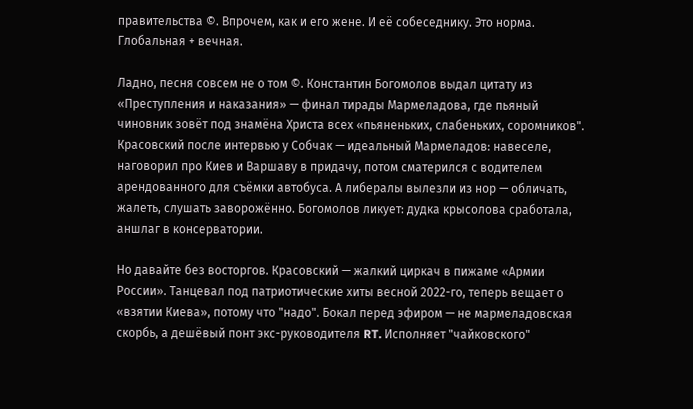правительства ©. Впрочем, как и его жене. И её собеседнику. Это норма. Глобальная + вечная.

Ладно, песня совсем не о том ©. Константин Богомолов выдал цитату из «Преступления и наказания» — финал тирады Мармеладова, где пьяный чиновник зовёт под знамёна Христа всех «пьяненьких, слабеньких, соромников". Красовский после интервью у Собчак — идеальный Мармеладов: навеселе, наговорил про Киев и Варшаву в придачу, потом сматерился с водителем арендованного для съёмки автобуса. А либералы вылезли из нор — обличать, жалеть, слушать заворожённо. Богомолов ликует: дудка крысолова сработала, аншлаг в консерватории.

Но давайте без восторгов. Красовский — жалкий циркач в пижаме «Армии России». Танцевал под патриотические хиты весной 2022-го, теперь вещает о «взятии Киева», потому что "надо". Бокал перед эфиром — не мармеладовская скорбь, а дешёвый понт экс-руководителя RT. Исполняет "чайковского"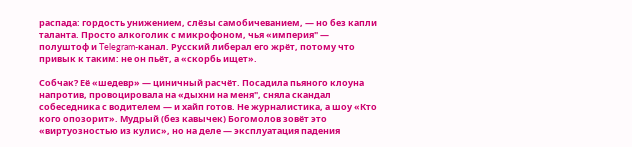распада: гордость унижением, слёзы самобичеванием, — но без капли таланта. Просто алкоголик с микрофоном, чья «империя" — полуштоф и Telegram-канал. Русский либерал его жрёт, потому что привык к таким: не он пьёт, а «скорбь ищет».

Собчак? Её «шедевр» — циничный расчёт. Посадила пьяного клоуна напротив, провоцировала на «дыхни на меня", сняла скандал собеседника с водителем — и хайп готов. Не журналистика, а шоу «Кто кого опозорит». Мудрый (без кавычек) Богомолов зовёт это «виртуозностью из кулис», но на деле — эксплуатация падения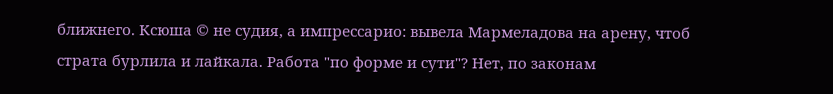ближнего. Ксюша © не судия, а импрессарио: вывела Мармеладова на арену, чтоб страта бурлила и лайкала. Работа "по форме и сути"? Нет, по законам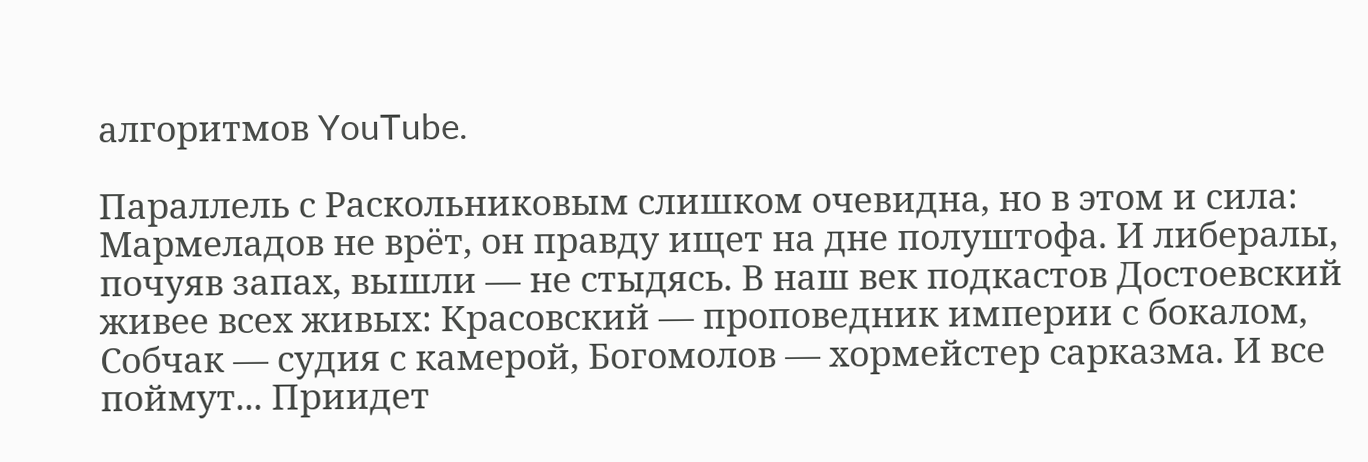алгоритмов YouTube.

Параллель с Раскольниковым слишком очевидна, но в этом и сила: Мармеладов не врёт, он правду ищет на дне полуштофа. И либералы, почуяв запах, вышли — не стыдясь. В наш век подкастов Достоевский живее всех живых: Красовский — проповедник империи с бокалом, Собчак — судия с камерой, Богомолов — хормейстер сарказма. И все поймут... Приидет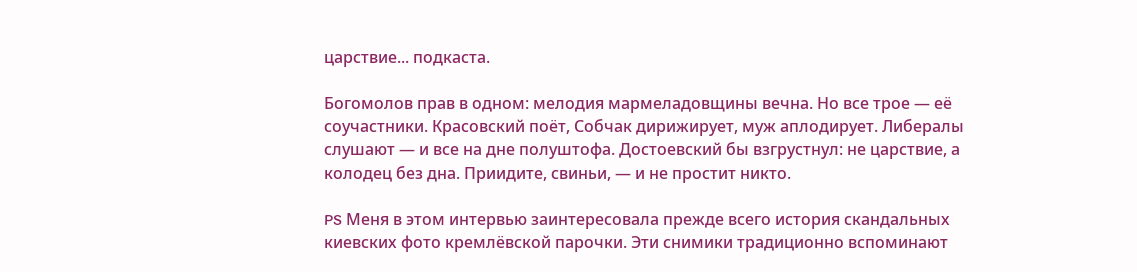царствие... подкаста.

Богомолов прав в одном: мелодия мармеладовщины вечна. Но все трое — её соучастники. Красовский поёт, Собчак дирижирует, муж аплодирует. Либералы слушают — и все на дне полуштофа. Достоевский бы взгрустнул: не царствие, а колодец без дна. Приидите, свиньи, — и не простит никто.

PS Меня в этом интервью заинтересовала прежде всего история скандальных киевских фото кремлёвской парочки. Эти снимики традиционно вспоминают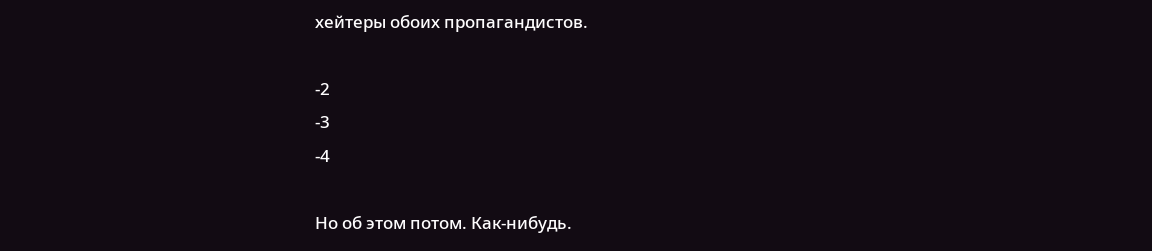хейтеры обоих пропагандистов.

-2
-3
-4

Но об этом потом. Как-нибудь.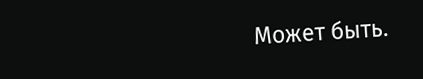Может быть.